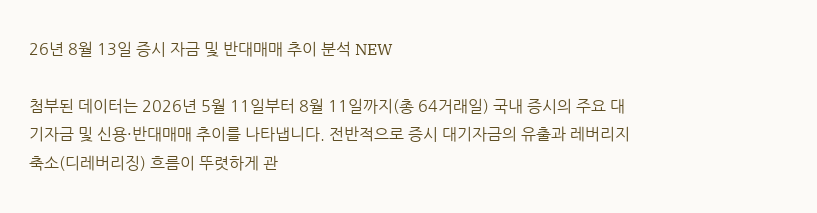26년 8월 13일 증시 자금 및 반대매매 추이 분석 NEW

첨부된 데이터는 2026년 5월 11일부터 8월 11일까지(총 64거래일) 국내 증시의 주요 대기자금 및 신용·반대매매 추이를 나타냅니다. 전반적으로 증시 대기자금의 유출과 레버리지 축소(디레버리징) 흐름이 뚜렷하게 관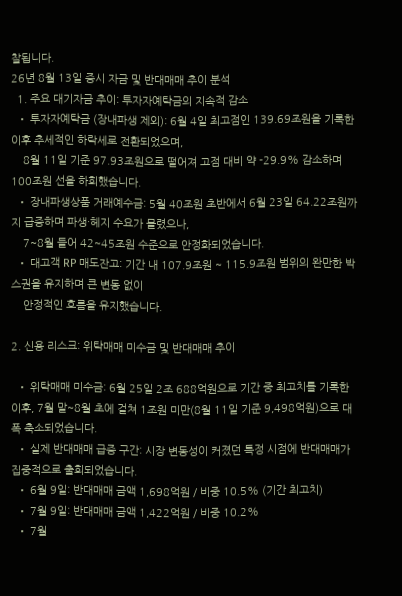찰됩니다.
26년 8월 13일 증시 자금 및 반대매매 추이 분석
  1. 주요 대기자금 추이: 투자자예탁금의 지속적 감소
  • 투자자예탁금 (장내파생 제외): 6월 4일 최고점인 139.69조원을 기록한 이후 추세적인 하락세로 전환되었으며,
    8월 11일 기준 97.93조원으로 떨어져 고점 대비 약 -29.9% 감소하며 100조원 선을 하회했습니다.
  • 장내파생상품 거래예수금: 5월 40조원 초반에서 6월 23일 64.22조원까지 급증하며 파생·헤지 수요가 몰렸으나,
    7~8월 들어 42~45조원 수준으로 안정화되었습니다.
  • 대고객 RP 매도잔고: 기간 내 107.9조원 ~ 115.9조원 범위의 완만한 박스권을 유지하며 큰 변동 없이
    안정적인 흐름을 유지했습니다.

2. 신용 리스크: 위탁매매 미수금 및 반대매매 추이

  • 위탁매매 미수금: 6월 25일 2조 688억원으로 기간 중 최고치를 기록한 이후, 7월 말~8월 초에 걸쳐 1조원 미만(8월 11일 기준 9,498억원)으로 대폭 축소되었습니다.
  • 실제 반대매매 급증 구간: 시장 변동성이 커졌던 특정 시점에 반대매매가 집중적으로 출회되었습니다.
  • 6월 9일: 반대매매 금액 1,698억원 / 비중 10.5% (기간 최고치)
  • 7월 9일: 반대매매 금액 1,422억원 / 비중 10.2%
  • 7월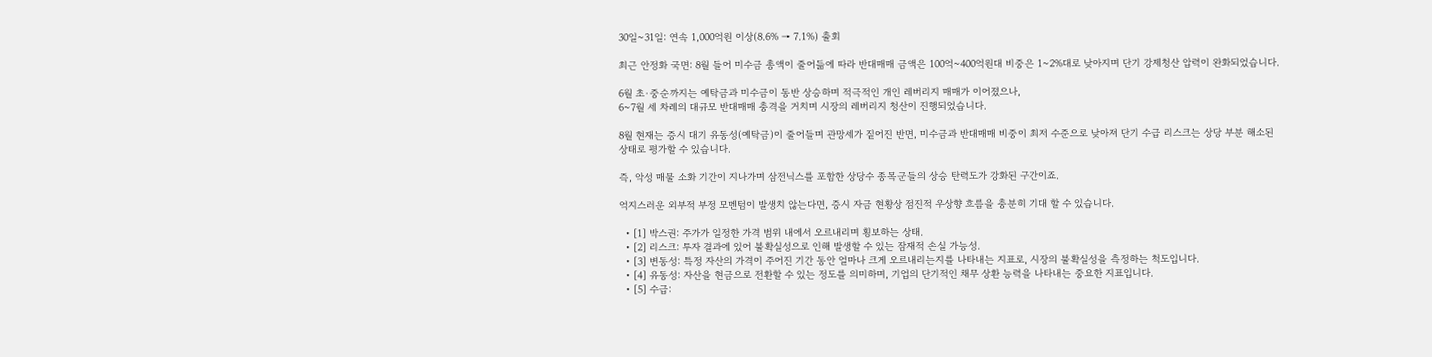30일~31일: 연속 1,000억원 이상(8.6% → 7.1%) 출회

최근 안정화 국면: 8월 들어 미수금 총액이 줄어듦에 따라 반대매매 금액은 100억~400억원대 비중은 1~2%대로 낮아지며 단기 강제청산 압력이 완화되었습니다.

6월 초·중순까지는 예탁금과 미수금이 동반 상승하며 적극적인 개인 레버리지 매매가 이어졌으나,
6~7월 세 차례의 대규모 반대매매 충격을 거치며 시장의 레버리지 청산이 진행되었습니다.

8월 현재는 증시 대기 유동성(예탁금)이 줄어들며 관망세가 짙어진 반면, 미수금과 반대매매 비중이 최저 수준으로 낮아져 단기 수급 리스크는 상당 부분 해소된 상태로 평가할 수 있습니다.

즉, 악성 매물 소화 기간이 지나가며 삼전닉스를 포함한 상당수 종목군들의 상승 탄력도가 강화된 구간이죠.

억지스러운 외부적 부정 모멘텀이 발생치 않는다면, 증시 자금 현황상 점진적 우상향 흐름을 충분히 기대 할 수 있습니다.

  • [1] 박스권: 주가가 일정한 가격 범위 내에서 오르내리며 횡보하는 상태.
  • [2] 리스크: 투자 결과에 있어 불확실성으로 인해 발생할 수 있는 잠재적 손실 가능성.
  • [3] 변동성: 특정 자산의 가격이 주어진 기간 동안 얼마나 크게 오르내리는지를 나타내는 지표로, 시장의 불확실성을 측정하는 척도입니다.
  • [4] 유동성: 자산을 현금으로 전환할 수 있는 정도를 의미하며, 기업의 단기적인 채무 상환 능력을 나타내는 중요한 지표입니다.
  • [5] 수급: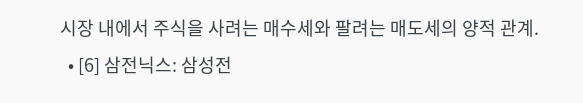시장 내에서 주식을 사려는 매수세와 팔려는 매도세의 양적 관계.
  • [6] 삼전닉스: 삼성전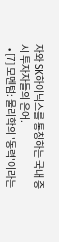자와 SK하이닉스를 통칭하는 국내 증시 투자자들의 은어.
  • [7] 모멘텀: 물리학의 '동력'이라는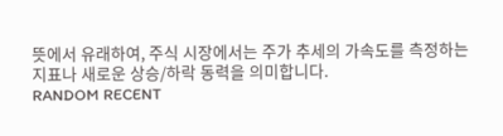뜻에서 유래하여, 주식 시장에서는 주가 추세의 가속도를 측정하는 지표나 새로운 상승/하락 동력을 의미합니다.
RANDOM RECENT